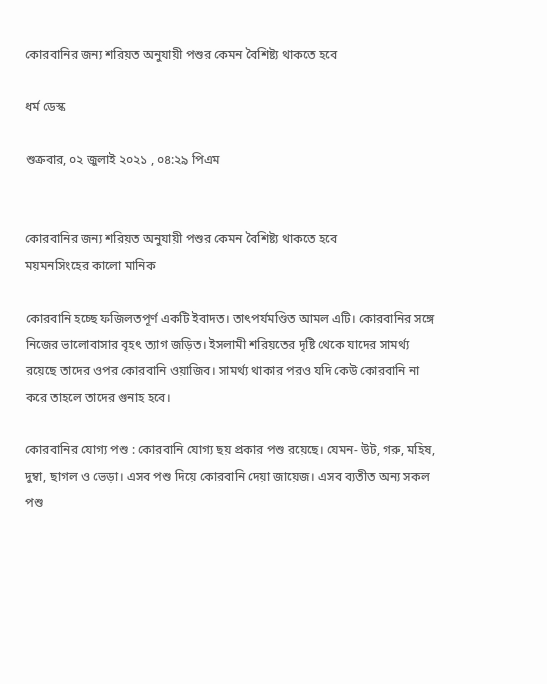কোরবানির জন্য শরিয়ত অনুযায়ী পশুর কেমন বৈশিষ্ট্য থাকতে হবে

ধর্ম ডেস্ক

শুক্রবার, ০২ জুলাই ২০২১ , ০৪:২৯ পিএম


কোরবানির জন্য শরিয়ত অনুযায়ী পশুর কেমন বৈশিষ্ট্য থাকতে হবে
ময়মনসিংহের কালো মানিক

কোরবানি হচ্ছে ফজিলতপূর্ণ একটি ইবাদত। তাৎপর্যমণ্ডিত আমল এটি। কোরবানির সঙ্গে নিজের ভালোবাসার বৃহৎ ত্যাগ জড়িত। ইসলামী শরিয়তের দৃষ্টি থেকে যাদের সামর্থ্য রয়েছে তাদের ওপর কোরবানি ওয়াজিব। সামর্থ্য থাকার পরও যদি কেউ কোরবানি না করে তাহলে তাদের গুনাহ হবে।

কোরবানির যোগ্য পশু : কোরবানি যোগ্য ছয় প্রকার পশু রয়েছে। যেমন- উট, গরু, মহিষ, দুম্বা, ছাগল ও ভেড়া। এসব পশু দিয়ে কোরবানি দেয়া জায়েজ। এসব ব্যতীত অন্য সকল পশু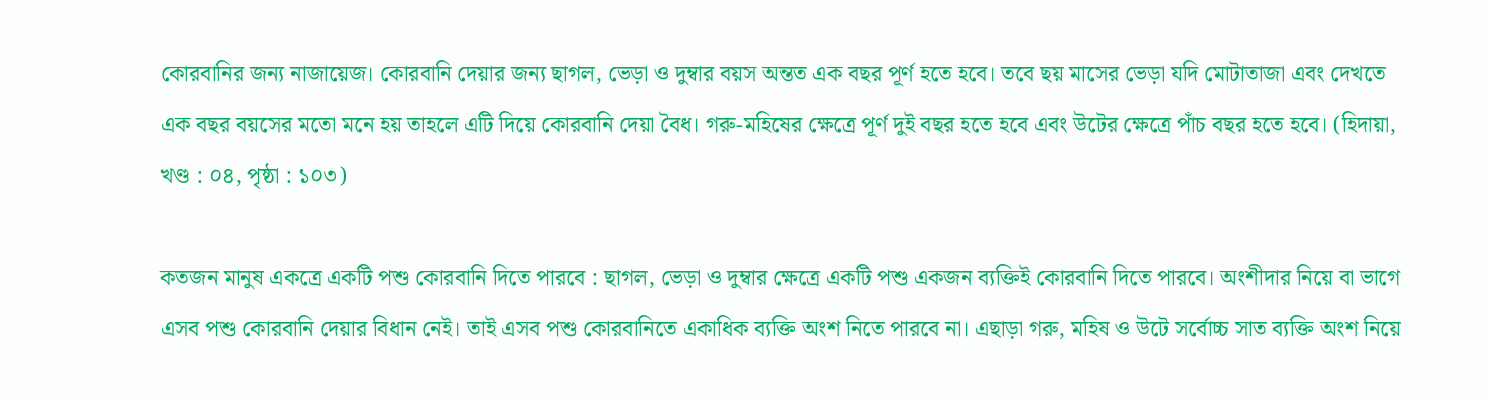কোরবানির জন্য নাজায়েজ। কোরবানি দেয়ার জন্য ছাগল, ভেড়া ও দুম্বার বয়স অন্তত এক বছর পূর্ণ হতে হবে। তবে ছয় মাসের ভেড়া যদি মোটাতাজা এবং দেখতে এক বছর বয়সের মতো মনে হয় তাহলে এটি দিয়ে কোরবানি দেয়া বৈধ। গরু-মহিষের ক্ষেত্রে পূর্ণ দুই বছর হতে হবে এবং উটের ক্ষেত্রে পাঁচ বছর হতে হবে। (হিদায়া, খণ্ড : ০৪, পৃষ্ঠা : ১০৩)

কতজন মানুষ একত্রে একটি পশু কোরবানি দিতে পারবে : ছাগল, ভেড়া ও দুম্বার ক্ষেত্রে একটি পশু একজন ব্যক্তিই কোরবানি দিতে পারবে। অংশীদার নিয়ে বা ভাগে এসব পশু কোরবানি দেয়ার বিধান নেই। তাই এসব পশু কোরবানিতে একাধিক ব্যক্তি অংশ নিতে পারবে না। এছাড়া গরু, মহিষ ও উটে সর্বোচ্চ সাত ব্যক্তি অংশ নিয়ে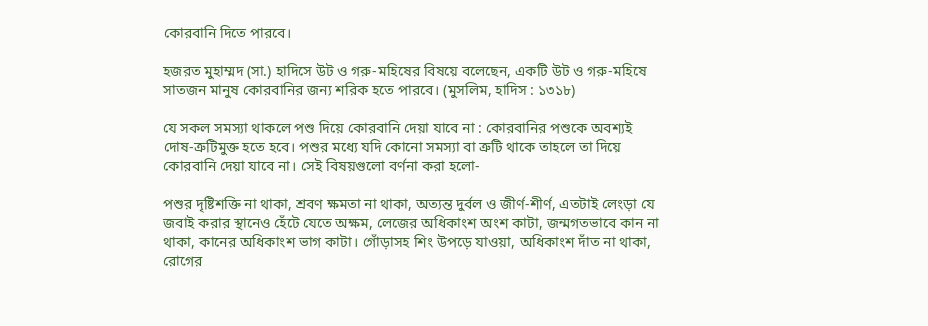কোরবানি দিতে পারবে।

হজরত মুহাম্মদ (সা.) হাদিসে উট ও গরু-মহিষের বিষয়ে বলেছেন, একটি উট ও গরু-মহিষে সাতজন মানুষ কোরবানির জন্য শরিক হতে পারবে। (মুসলিম, হাদিস : ১৩১৮)

যে সকল সমস্যা থাকলে পশু দিয়ে কোরবানি দেয়া যাবে না : কোরবানির পশুকে অবশ্যই দোষ-ত্রুটিমুক্ত হতে হবে। পশুর মধ্যে যদি কোনো সমস্যা বা ত্রুটি থাকে তাহলে তা দিয়ে কোরবানি দেয়া যাবে না। সেই বিষয়গুলো বর্ণনা করা হলো-

পশুর দৃষ্টিশক্তি না থাকা, শ্রবণ ক্ষমতা না থাকা, অত্যন্ত দুর্বল ও জীর্ণ-শীর্ণ, এতটাই লেংড়া যে জবাই করার স্থানেও হেঁটে যেতে অক্ষম, লেজের অধিকাংশ অংশ কাটা, জন্মগতভাবে কান না থাকা, কানের অধিকাংশ ভাগ কাটা। গোঁড়াসহ শিং উপড়ে যাওয়া, অধিকাংশ দাঁত না থাকা, রোগের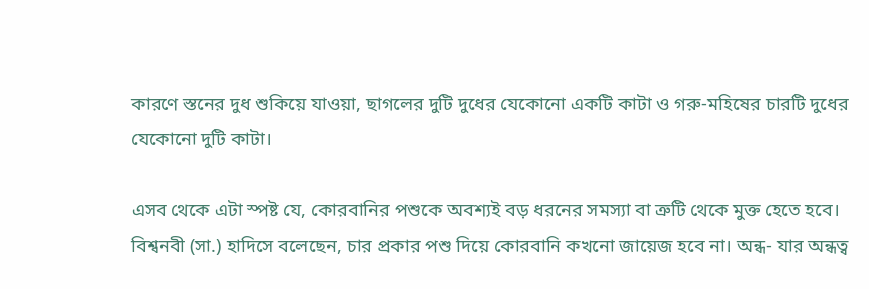কারণে স্তনের দুধ শুকিয়ে যাওয়া, ছাগলের দুটি দুধের যেকোনো একটি কাটা ও গরু-মহিষের চারটি দুধের যেকোনো দুটি কাটা।

এসব থেকে এটা স্পষ্ট যে, কোরবানির পশুকে অবশ্যই বড় ধরনের সমস্যা বা ত্রুটি থেকে মুক্ত হেতে হবে। বিশ্বনবী (সা.) হাদিসে বলেছেন, চার প্রকার পশু দিয়ে কোরবানি কখনো জায়েজ হবে না। অন্ধ- যার অন্ধত্ব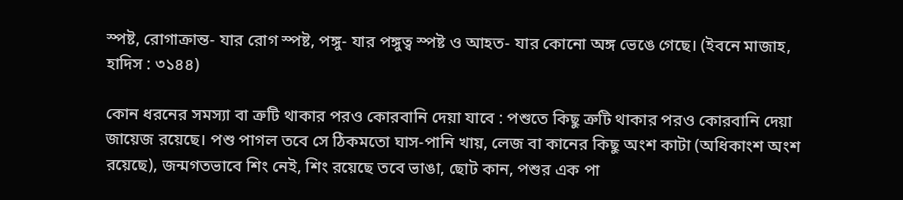স্পষ্ট, রোগাক্রান্ত- যার রোগ স্পষ্ট, পঙ্গু- যার পঙ্গুত্ব স্পষ্ট ও আহত- যার কোনো অঙ্গ ভেঙে গেছে। (ইবনে মাজাহ, হাদিস : ৩১৪৪)

কোন ধরনের সমস্যা বা ত্রুটি থাকার পরও কোরবানি দেয়া যাবে : পশুতে কিছু ত্রুটি থাকার পরও কোরবানি দেয়া জায়েজ রয়েছে। পশু পাগল তবে সে ঠিকমতো ঘাস-পানি খায়, লেজ বা কানের কিছু অংশ কাটা (অধিকাংশ অংশ রয়েছে), জন্মগতভাবে শিং নেই, শিং রয়েছে তবে ভাঙা, ছোট কান, পশুর এক পা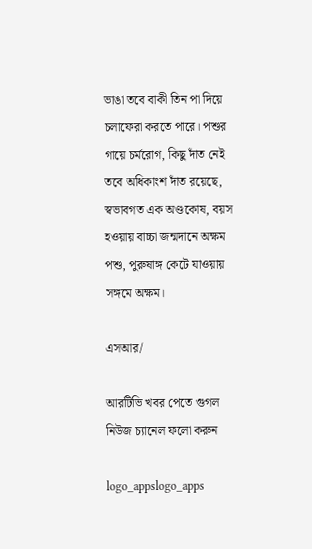ভাঙা তবে বাকী তিন পা দিয়ে চলাফেরা করতে পারে। পশুর গায়ে চর্মরোগ, কিছু দাঁত নেই তবে অধিকাংশ দাঁত রয়েছে, স্বভাবগত এক অণ্ডকোষ, বয়স হওয়ায় বাচ্চা জন্মদানে অক্ষম পশু, পুরুষাঙ্গ কেটে যাওয়ায় সঙ্গমে অক্ষম।

এসআর/

আরটিভি খবর পেতে গুগল নিউজ চ্যানেল ফলো করুন

logo_appslogo_apps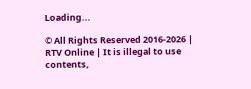Loading...

© All Rights Reserved 2016-2026 | RTV Online | It is illegal to use contents,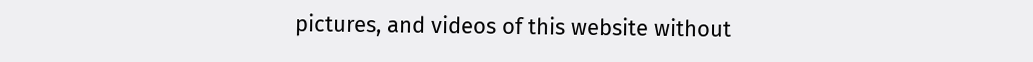pictures, and videos of this website without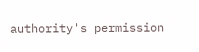authority's permission